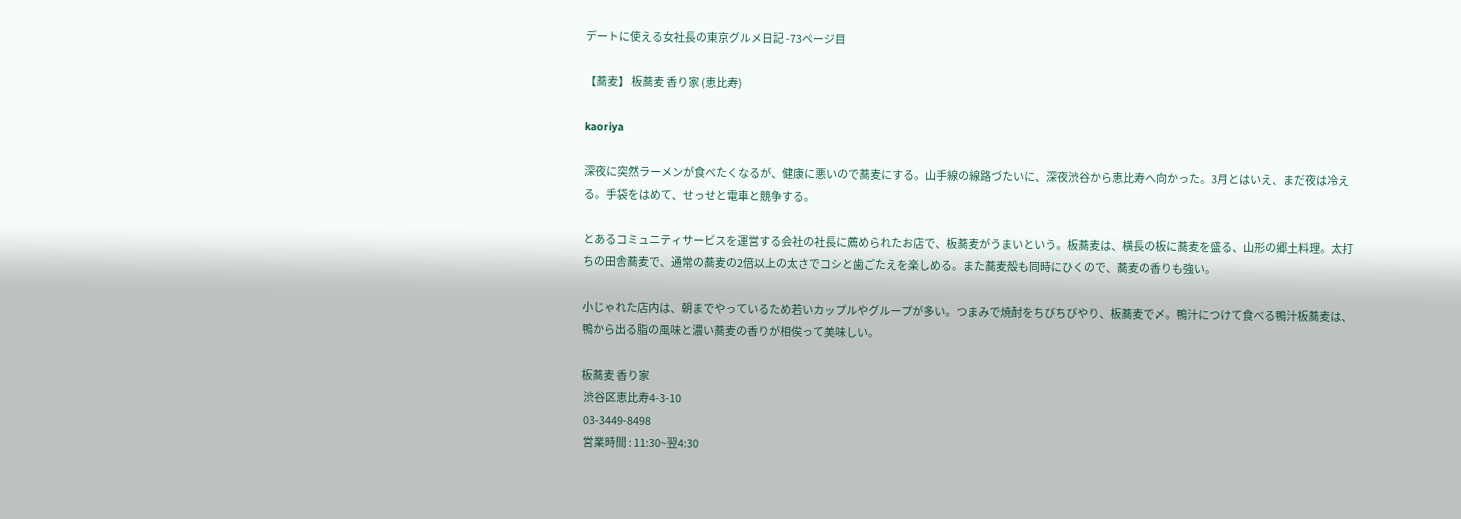デートに使える女社長の東京グルメ日記 -73ページ目

【蕎麦】 板蕎麦 香り家 (恵比寿)

kaoriya

深夜に突然ラーメンが食べたくなるが、健康に悪いので蕎麦にする。山手線の線路づたいに、深夜渋谷から恵比寿へ向かった。3月とはいえ、まだ夜は冷える。手袋をはめて、せっせと電車と競争する。

とあるコミュニティサービスを運営する会社の社長に薦められたお店で、板蕎麦がうまいという。板蕎麦は、横長の板に蕎麦を盛る、山形の郷土料理。太打ちの田舎蕎麦で、通常の蕎麦の2倍以上の太さでコシと歯ごたえを楽しめる。また蕎麦殻も同時にひくので、蕎麦の香りも強い。

小じゃれた店内は、朝までやっているため若いカップルやグループが多い。つまみで焼酎をちびちびやり、板蕎麦で〆。鴨汁につけて食べる鴨汁板蕎麦は、鴨から出る脂の風味と濃い蕎麦の香りが相俟って美味しい。

板蕎麦 香り家
 渋谷区恵比寿4-3-10
 03-3449-8498
 営業時間 : 11:30~翌4:30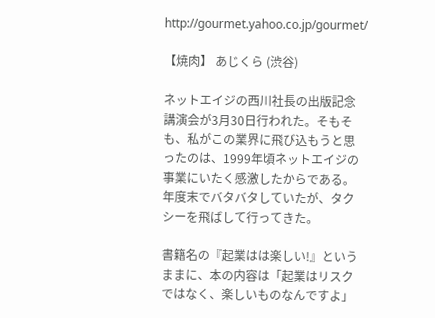http://gourmet.yahoo.co.jp/gourmet/

【焼肉】 あじくら (渋谷)

ネットエイジの西川社長の出版記念講演会が3月30日行われた。そもそも、私がこの業界に飛び込もうと思ったのは、1999年頃ネットエイジの事業にいたく感激したからである。年度末でバタバタしていたが、タクシーを飛ばして行ってきた。

書籍名の『起業はは楽しい!』というままに、本の内容は「起業はリスクではなく、楽しいものなんですよ」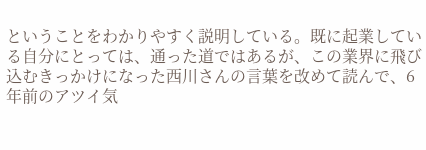ということをわかりやすく説明している。既に起業している自分にとっては、通った道ではあるが、この業界に飛び込むきっかけになった西川さんの言葉を改めて読んで、6年前のアツイ気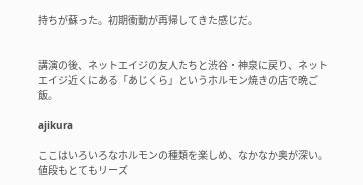持ちが蘇った。初期衝動が再帰してきた感じだ。


講演の後、ネットエイジの友人たちと渋谷・神泉に戻り、ネットエイジ近くにある「あじくら」というホルモン焼きの店で晩ご飯。

ajikura

ここはいろいろなホルモンの種類を楽しめ、なかなか奥が深い。値段もとてもリーズ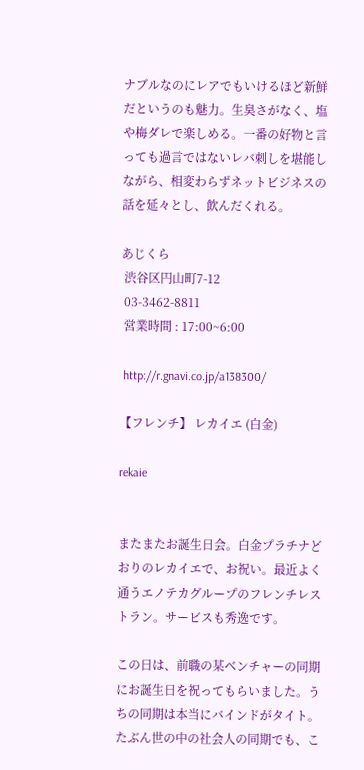ナブルなのにレアでもいけるほど新鮮だというのも魅力。生臭さがなく、塩や梅ダレで楽しめる。一番の好物と言っても過言ではないレバ刺しを堪能しながら、相変わらずネットビジネスの話を延々とし、飲んだくれる。

あじくら
 渋谷区円山町7-12
 03-3462-8811
 営業時間 : 17:00~6:00

 http://r.gnavi.co.jp/a138300/

【フレンチ】 レカイエ (白金)

rekaie


またまたお誕生日会。白金プラチナどおりのレカイエで、お祝い。最近よく通うエノテカグループのフレンチレストラン。サービスも秀逸です。

この日は、前職の某ベンチャーの同期にお誕生日を祝ってもらいました。うちの同期は本当にバインドがタイト。たぶん世の中の社会人の同期でも、こ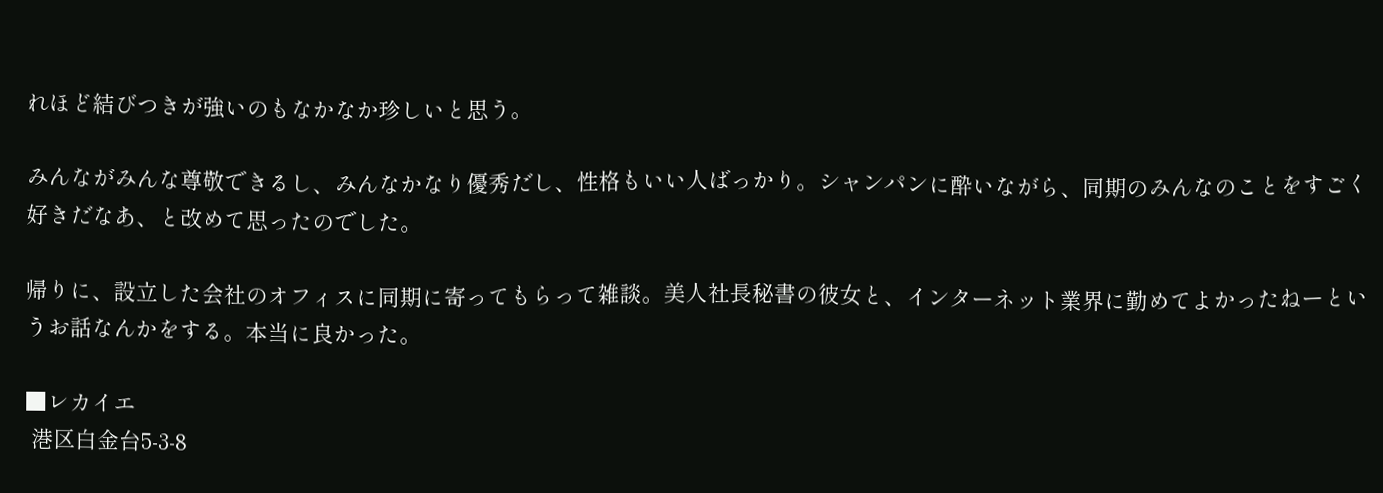れほど結びつきが強いのもなかなか珍しいと思う。

みんながみんな尊敬できるし、みんなかなり優秀だし、性格もいい人ばっかり。シャンパンに酔いながら、同期のみんなのことをすごく好きだなあ、と改めて思ったのでした。

帰りに、設立した会社のオフィスに同期に寄ってもらって雑談。美人社長秘書の彼女と、インターネット業界に勤めてよかったねーというお話なんかをする。本当に良かった。

■レカイエ
 港区白金台5-3-8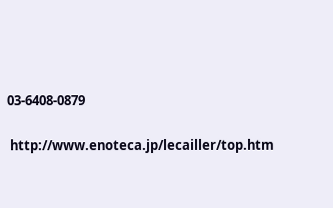03-6408-0879

 http://www.enoteca.jp/lecailler/top.htm